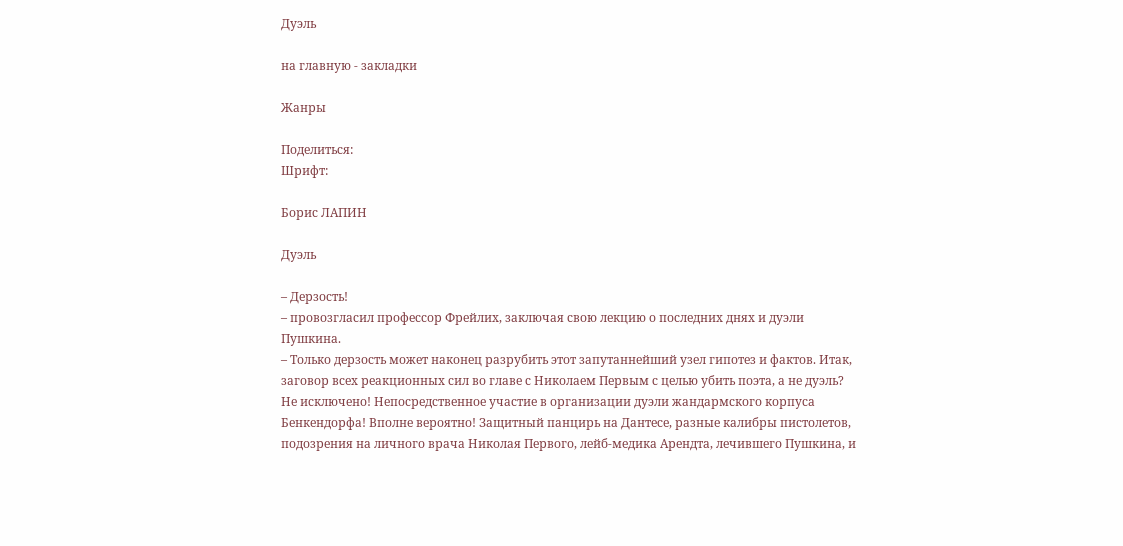Дуэль

на главную - закладки

Жанры

Поделиться:
Шрифт:

Борис ЛАПИН

Дуэль

– Дерзость!
– провозгласил профессор Фрейлих, заключая свою лекцию о последних днях и дуэли Пушкина.
– Только дерзость может наконец разрубить этот запутаннейший узел гипотез и фактов. Итак, заговор всех реакционных сил во главе с Николаем Первым с целью убить поэта, а не дуэль? Не исключено! Непосредственное участие в организации дуэли жандармского корпуса Бенкендорфа! Вполне вероятно! Защитный панцирь на Дантесе, разные калибры пистолетов, подозрения на личного врача Николая Первого, лейб-медика Арендта, лечившего Пушкина, и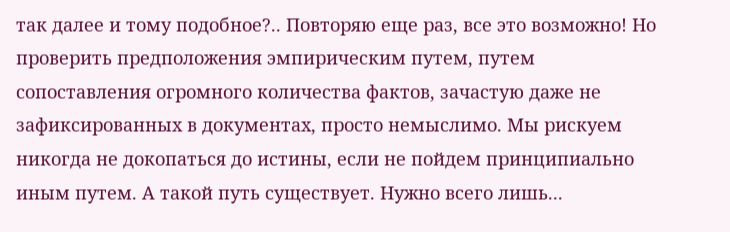так далее и тому подобное?.. Повторяю еще раз, все это возможно! Но проверить предположения эмпирическим путем, путем сопоставления огромного количества фактов, зачастую даже не зафиксированных в документах, просто немыслимо. Мы рискуем никогда не докопаться до истины, если не пойдем принципиально иным путем. А такой путь существует. Нужно всего лишь...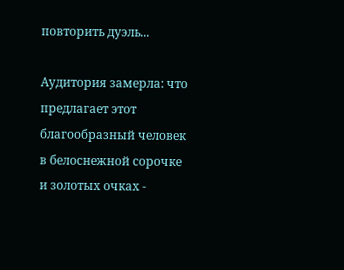повторить дуэль...

Аудитория замерла: что предлагает этот благообразный человек в белоснежной сорочке и золотых очках -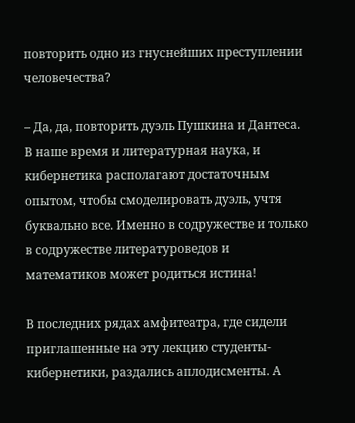повторить одно из гнуснейших преступлении человечества?

– Да, да, повторить дуэль Пушкина и Дантеса. В наше время и литературная наука, и кибернетика располагают достаточным опытом, чтобы смоделировать дуэль, учтя буквально все. Именно в содружестве и только в содружестве литературоведов и математиков может родиться истина!

В последних рядах амфитеатра, где сидели приглашенные на эту лекцию студенты-кибернетики, раздались аплодисменты. А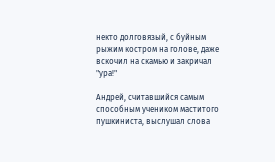некто долговязый, с буйным рыжим костром на голове, даже вскочил на скамью и закричал "ура!"

Андрей, считавшийся самым способным учеником маститого пушкиниста, выслушал слова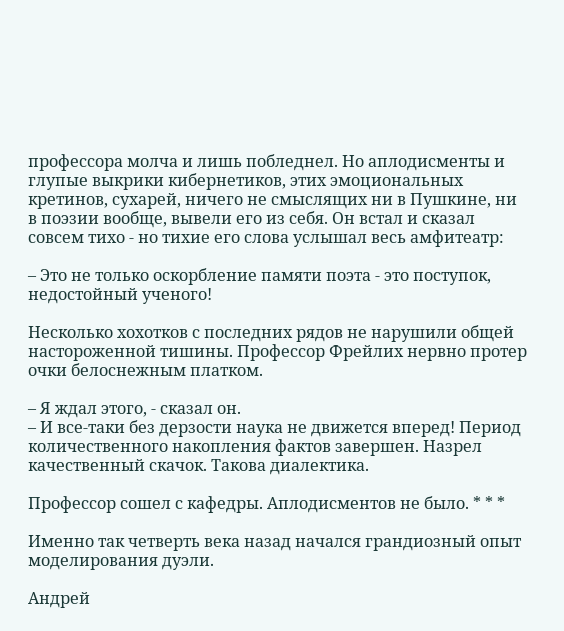профессора молча и лишь побледнел. Но аплодисменты и глупые выкрики кибернетиков, этих эмоциональных кретинов, сухарей, ничего не смыслящих ни в Пушкине, ни в поэзии вообще, вывели его из себя. Он встал и сказал совсем тихо - но тихие его слова услышал весь амфитеатр:

– Это не только оскорбление памяти поэта - это поступок, недостойный ученого!

Несколько хохотков с последних рядов не нарушили общей настороженной тишины. Профессор Фрейлих нервно протер очки белоснежным платком.

– Я ждал этого, - сказал он.
– И все-таки без дерзости наука не движется вперед! Период количественного накопления фактов завершен. Назрел качественный скачок. Такова диалектика.

Профессор сошел с кафедры. Аплодисментов не было. * * *

Именно так четверть века назад начался грандиозный опыт моделирования дуэли.

Андрей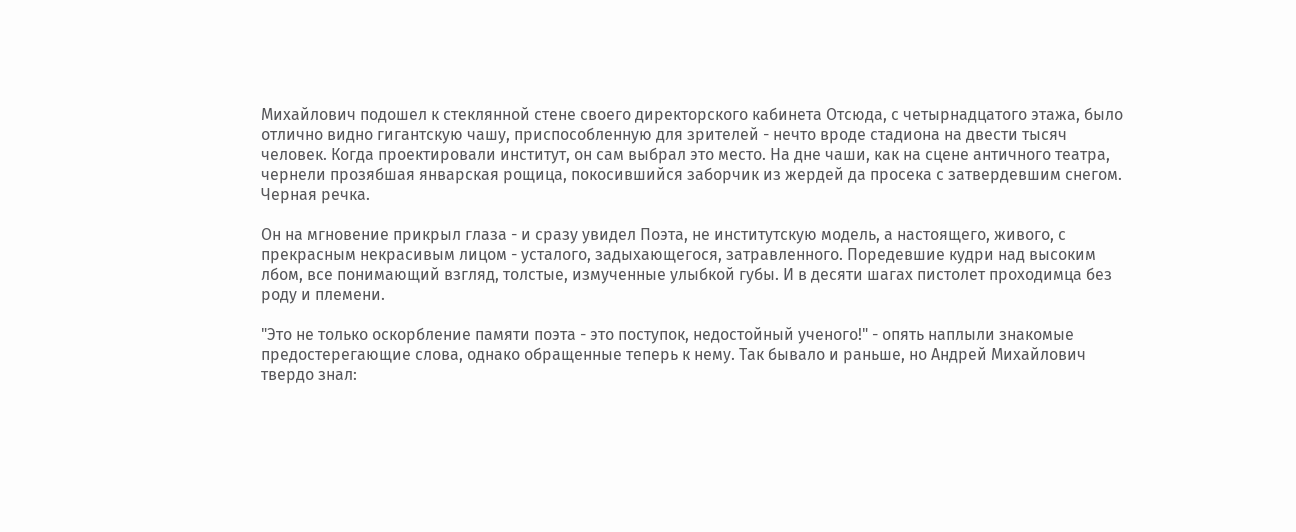Михайлович подошел к стеклянной стене своего директорского кабинета Отсюда, с четырнадцатого этажа, было отлично видно гигантскую чашу, приспособленную для зрителей - нечто вроде стадиона на двести тысяч человек. Когда проектировали институт, он сам выбрал это место. На дне чаши, как на сцене античного театра, чернели прозябшая январская рощица, покосившийся заборчик из жердей да просека с затвердевшим снегом. Черная речка.

Он на мгновение прикрыл глаза - и сразу увидел Поэта, не институтскую модель, а настоящего, живого, с прекрасным некрасивым лицом - усталого, задыхающегося, затравленного. Поредевшие кудри над высоким лбом, все понимающий взгляд, толстые, измученные улыбкой губы. И в десяти шагах пистолет проходимца без роду и племени.

"Это не только оскорбление памяти поэта - это поступок, недостойный ученого!" - опять наплыли знакомые предостерегающие слова, однако обращенные теперь к нему. Так бывало и раньше, но Андрей Михайлович твердо знал: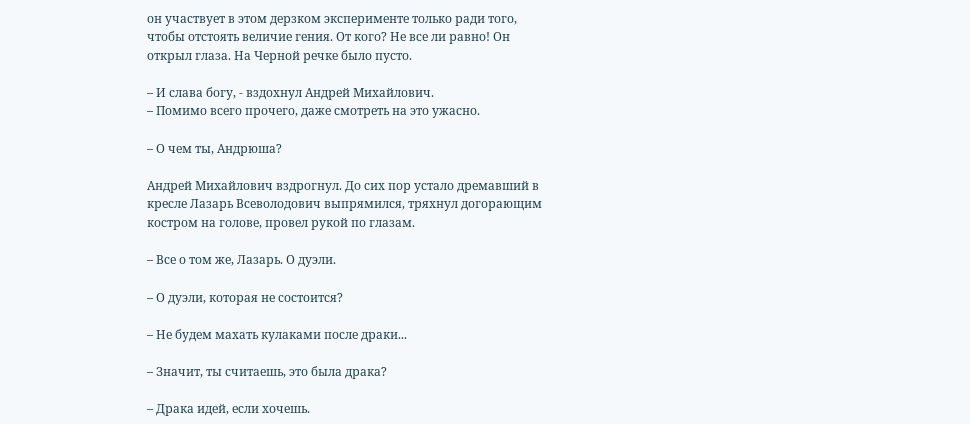он участвует в этом дерзком эксперименте только ради того, чтобы отстоять величие гения. От кого? Не все ли равно! Он открыл глаза. На Черной речке было пусто.

– И слава богу, - вздохнул Андрей Михайлович.
– Помимо всего прочего, даже смотреть на это ужасно.

– О чем ты, Андрюша?

Андрей Михайлович вздрогнул. До сих пор устало дремавший в кресле Лазарь Всеволодович выпрямился, тряхнул догорающим костром на голове, провел рукой по глазам.

– Все о том же, Лазарь. О дуэли.

– О дуэли, которая не состоится?

– Не будем махать кулаками после драки...

– Значит, ты считаешь, это была драка?

– Драка идей, если хочешь.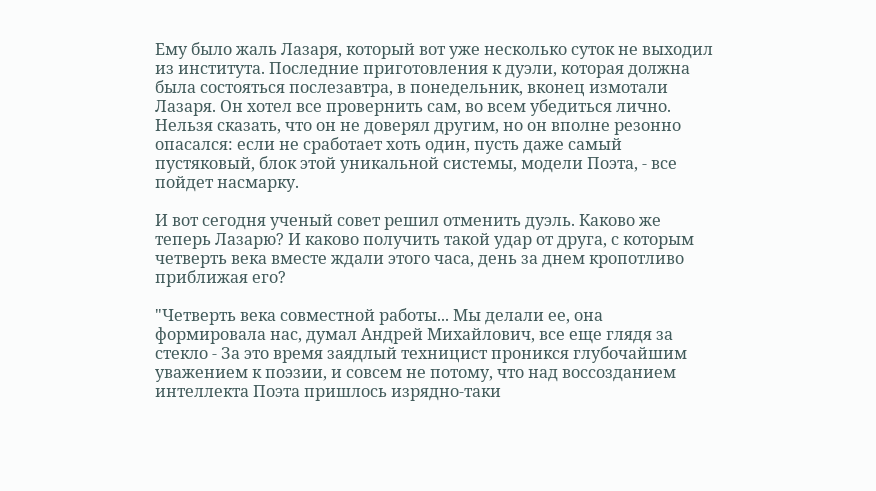Ему было жаль Лазаря, который вот уже несколько суток не выходил из института. Последние приготовления к дуэли, которая должна была состояться послезавтра, в понедельник, вконец измотали Лазаря. Он хотел все провернить сам, во всем убедиться лично. Нельзя сказать, что он не доверял другим, но он вполне резонно опасался: если не сработает хоть один, пусть даже самый пустяковый, блок этой уникальной системы, модели Поэта, - все пойдет насмарку.

И вот сегодня ученый совет решил отменить дуэль. Каково же теперь Лазарю? И каково получить такой удар от друга, с которым четверть века вместе ждали этого часа, день за днем кропотливо приближая его?

"Четверть века совместной работы... Мы делали ее, она формировала нас, думал Андрей Михайлович, все еще глядя за стекло - За это время заядлый техницист проникся глубочайшим уважением к поэзии, и совсем не потому, что над воссозданием интеллекта Поэта пришлось изрядно-таки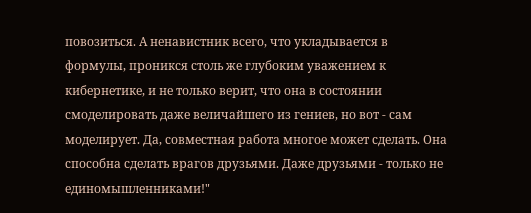повозиться. А ненавистник всего, что укладывается в формулы, проникся столь же глубоким уважением к кибернетике, и не только верит, что она в состоянии смоделировать даже величайшего из гениев, но вот - сам моделирует. Да, совместная работа многое может сделать. Она способна сделать врагов друзьями. Даже друзьями - только не единомышленниками!"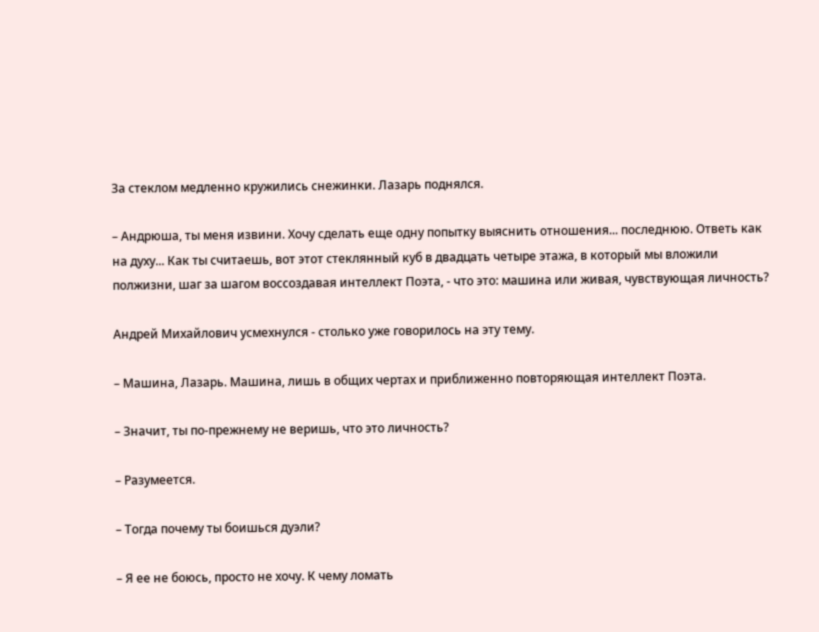За стеклом медленно кружились снежинки. Лазарь поднялся.

– Андрюша, ты меня извини. Хочу сделать еще одну попытку выяснить отношения... последнюю. Ответь как на духу... Как ты считаешь, вот этот стеклянный куб в двадцать четыре этажа, в который мы вложили полжизни, шаг за шагом воссоздавая интеллект Поэта, - что это: машина или живая, чувствующая личность?

Андрей Михайлович усмехнулся - столько уже говорилось на эту тему.

– Машина, Лазарь. Машина, лишь в общих чертах и приближенно повторяющая интеллект Поэта.

– Значит, ты по-прежнему не веришь, что это личность?

– Разумеется.

– Тогда почему ты боишься дуэли?

– Я ее не боюсь, просто не хочу. К чему ломать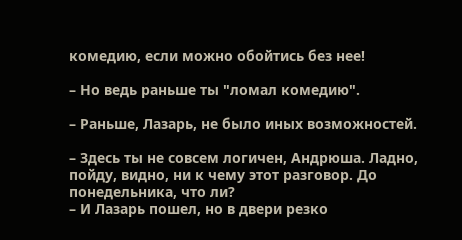комедию, если можно обойтись без нее!

– Но ведь раньше ты "ломал комедию".

– Раньше, Лазарь, не было иных возможностей.

– Здесь ты не совсем логичен, Андрюша. Ладно, пойду, видно, ни к чему этот разговор. До понедельника, что ли?
– И Лазарь пошел, но в двери резко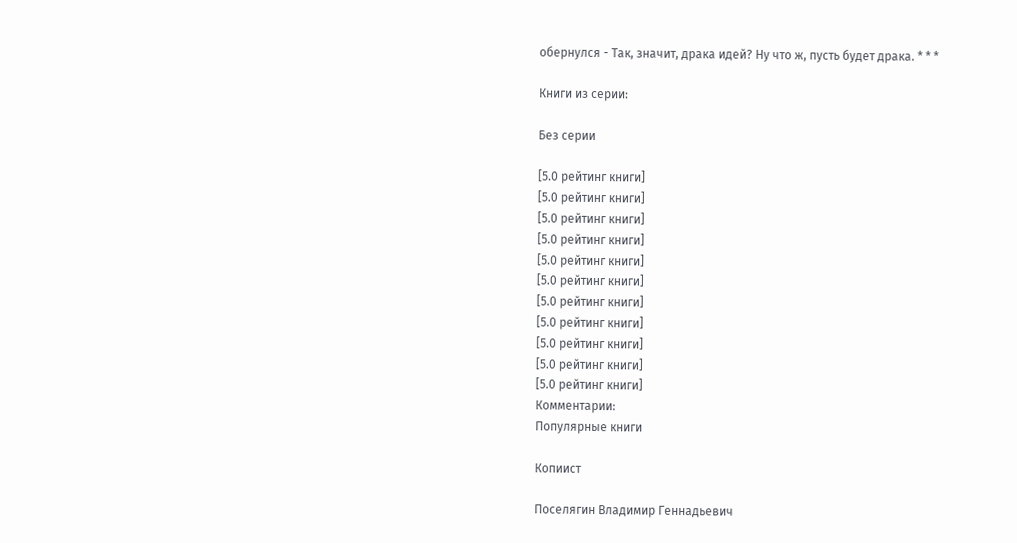обернулся - Так, значит, драка идей? Ну что ж, пусть будет драка. * * *

Книги из серии:

Без серии

[5.0 рейтинг книги]
[5.0 рейтинг книги]
[5.0 рейтинг книги]
[5.0 рейтинг книги]
[5.0 рейтинг книги]
[5.0 рейтинг книги]
[5.0 рейтинг книги]
[5.0 рейтинг книги]
[5.0 рейтинг книги]
[5.0 рейтинг книги]
[5.0 рейтинг книги]
Комментарии:
Популярные книги

Копиист

Поселягин Владимир Геннадьевич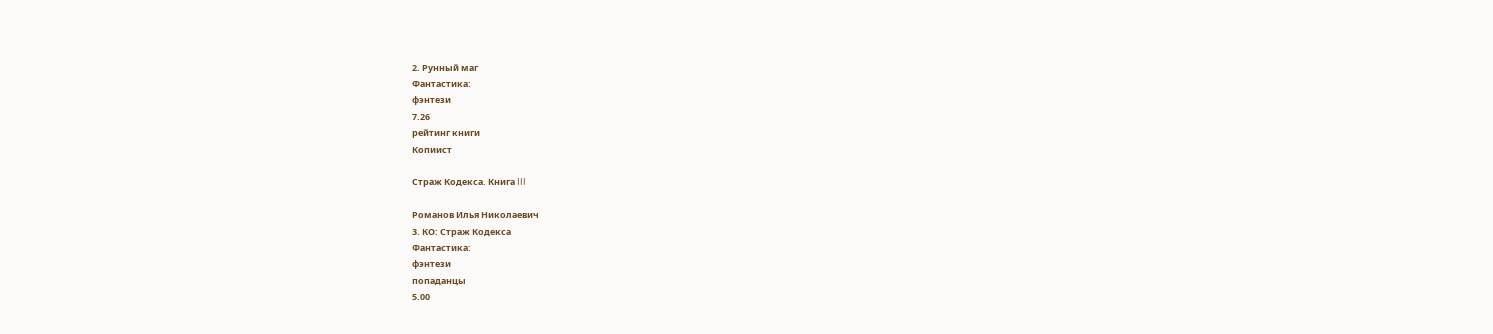2. Рунный маг
Фантастика:
фэнтези
7.26
рейтинг книги
Копиист

Страж Кодекса. Книга III

Романов Илья Николаевич
3. КО: Страж Кодекса
Фантастика:
фэнтези
попаданцы
5.00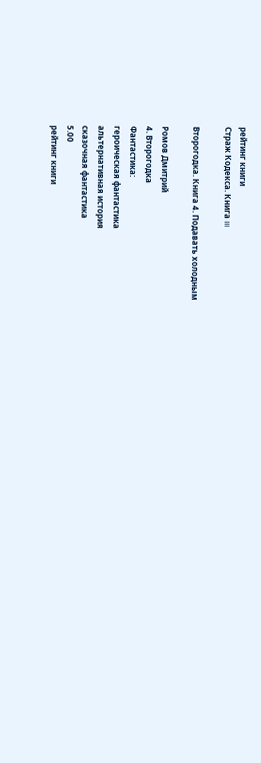рейтинг книги
Страж Кодекса. Книга III

Второгодка. Книга 4. Подавать холодным

Ромов Дмитрий
4. Второгодка
Фантастика:
героическая фантастика
альтернативная история
сказочная фантастика
5.00
рейтинг книги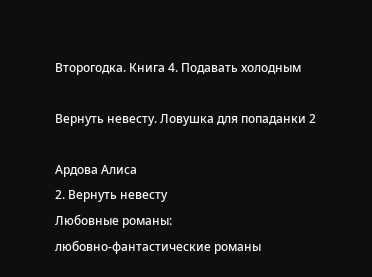Второгодка. Книга 4. Подавать холодным

Вернуть невесту. Ловушка для попаданки 2

Ардова Алиса
2. Вернуть невесту
Любовные романы:
любовно-фантастические романы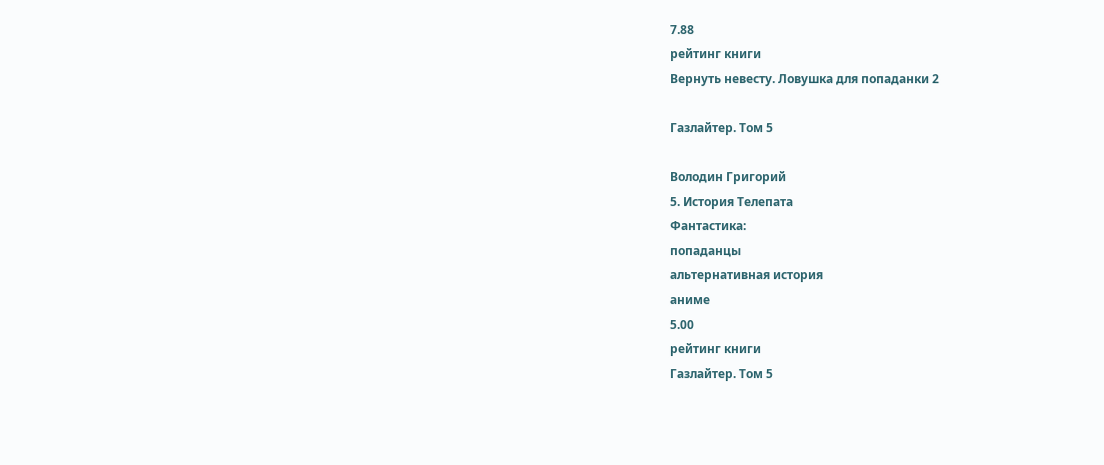7.88
рейтинг книги
Вернуть невесту. Ловушка для попаданки 2

Газлайтер. Том 5

Володин Григорий
5. История Телепата
Фантастика:
попаданцы
альтернативная история
аниме
5.00
рейтинг книги
Газлайтер. Том 5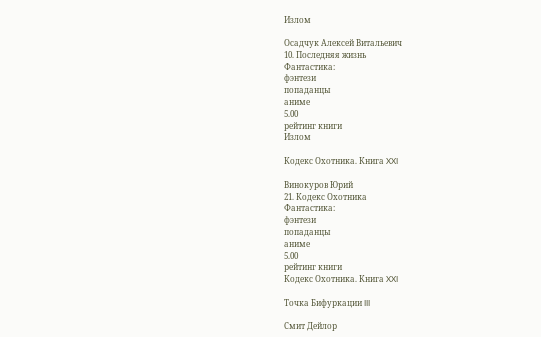Излом

Осадчук Алексей Витальевич
10. Последняя жизнь
Фантастика:
фэнтези
попаданцы
аниме
5.00
рейтинг книги
Излом

Кодекс Охотника. Книга XXI

Винокуров Юрий
21. Кодекс Охотника
Фантастика:
фэнтези
попаданцы
аниме
5.00
рейтинг книги
Кодекс Охотника. Книга XXI

Точка Бифуркации III

Смит Дейлор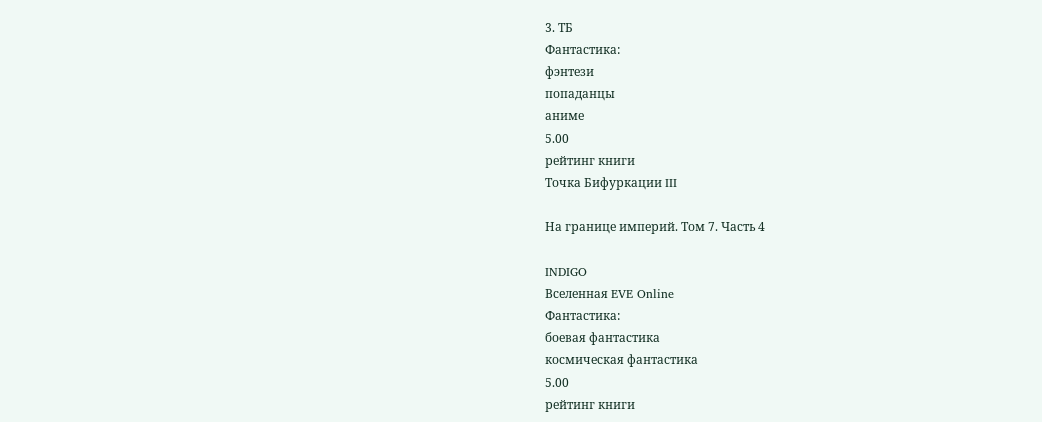3. ТБ
Фантастика:
фэнтези
попаданцы
аниме
5.00
рейтинг книги
Точка Бифуркации III

На границе империй. Том 7. Часть 4

INDIGO
Вселенная EVE Online
Фантастика:
боевая фантастика
космическая фантастика
5.00
рейтинг книги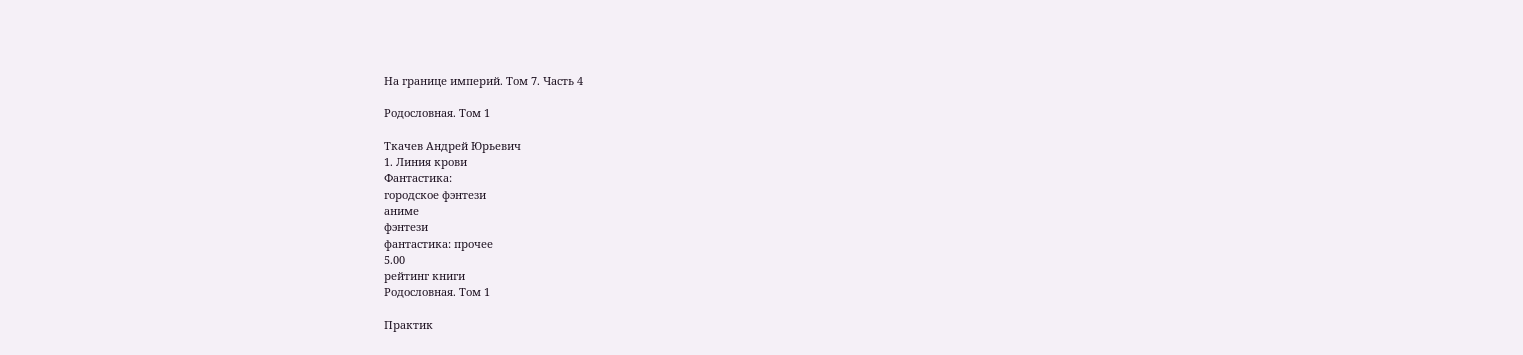На границе империй. Том 7. Часть 4

Родословная. Том 1

Ткачев Андрей Юрьевич
1. Линия крови
Фантастика:
городское фэнтези
аниме
фэнтези
фантастика: прочее
5.00
рейтинг книги
Родословная. Том 1

Практик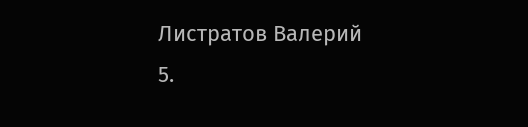Листратов Валерий
5.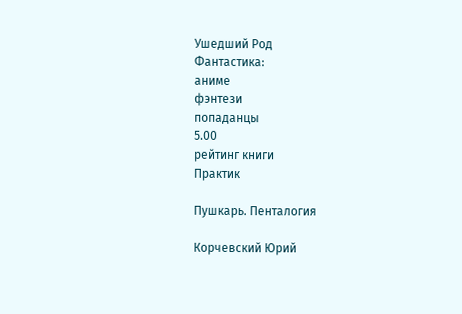Ушедший Род
Фантастика:
аниме
фэнтези
попаданцы
5.00
рейтинг книги
Практик

Пушкарь. Пенталогия

Корчевский Юрий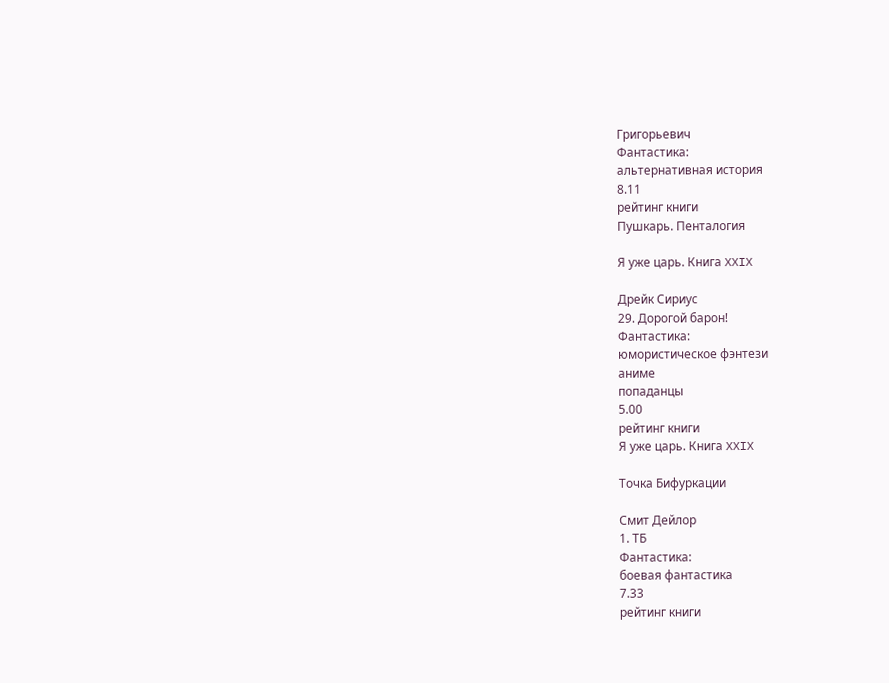Григорьевич
Фантастика:
альтернативная история
8.11
рейтинг книги
Пушкарь. Пенталогия

Я уже царь. Книга XXIX

Дрейк Сириус
29. Дорогой барон!
Фантастика:
юмористическое фэнтези
аниме
попаданцы
5.00
рейтинг книги
Я уже царь. Книга XXIX

Точка Бифуркации

Смит Дейлор
1. ТБ
Фантастика:
боевая фантастика
7.33
рейтинг книги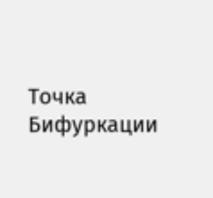Точка Бифуркации